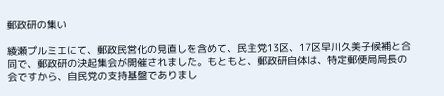郵政研の集い

綾瀬プルミエにて、郵政民営化の見直しを含めて、民主党13区、17区早川久美子候補と合同で、郵政研の決起集会が開催されました。もともと、郵政研自体は、特定郵便局局長の会ですから、自民党の支持基盤でありまし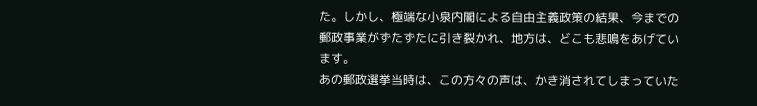た。しかし、極端な小泉内閣による自由主義政策の結果、今までの郵政事業がずたずたに引き裂かれ、地方は、どこも悲鳴をあげています。
あの郵政選挙当時は、この方々の声は、かき消されてしまっていた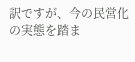訳ですが、今の民営化の実態を踏ま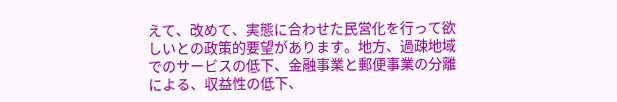えて、改めて、実態に合わせた民営化を行って欲しいとの政策的要望があります。地方、過疎地域でのサービスの低下、金融事業と郵便事業の分離による、収益性の低下、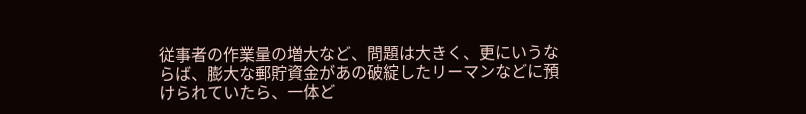従事者の作業量の増大など、問題は大きく、更にいうならば、膨大な郵貯資金があの破綻したリーマンなどに預けられていたら、一体ど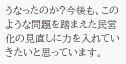うなったのか?今後も、このような問題を踏まえた民営化の見直しに力を入れていきたいと思っています。